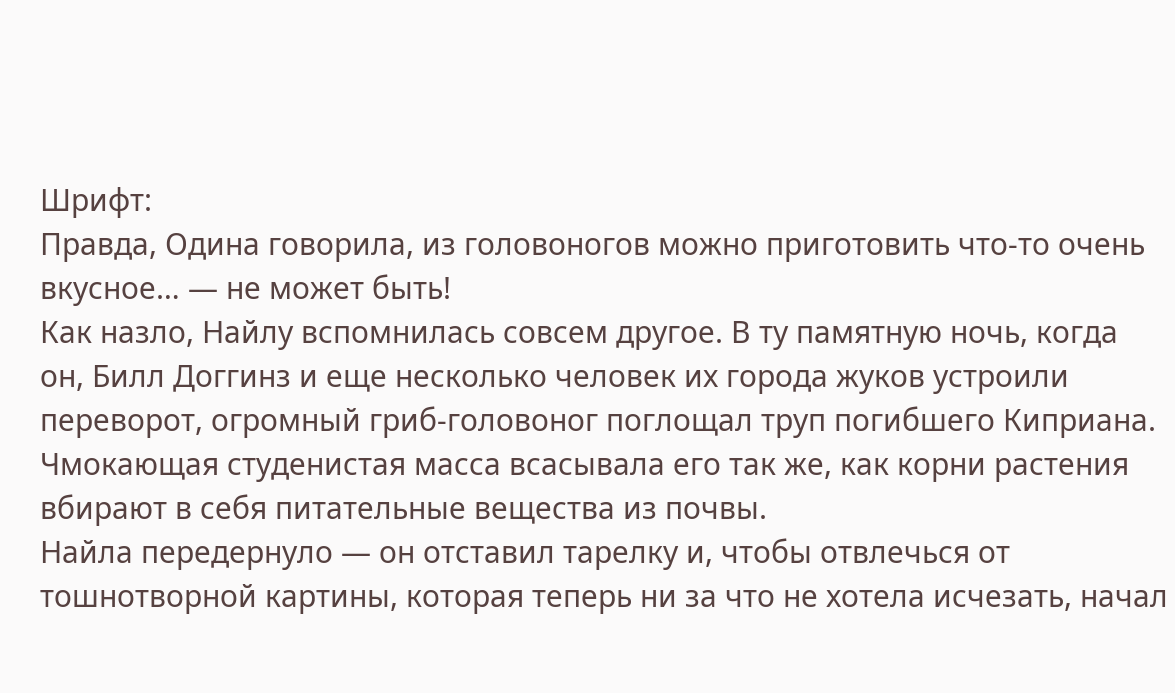Шрифт:
Правда, Одина говорила, из головоногов можно приготовить что-то очень вкусное… — не может быть!
Как назло, Найлу вспомнилась совсем другое. В ту памятную ночь, когда он, Билл Доггинз и еще несколько человек их города жуков устроили переворот, огромный гриб-головоног поглощал труп погибшего Киприана. Чмокающая студенистая масса всасывала его так же, как корни растения вбирают в себя питательные вещества из почвы.
Найла передернуло — он отставил тарелку и, чтобы отвлечься от тошнотворной картины, которая теперь ни за что не хотела исчезать, начал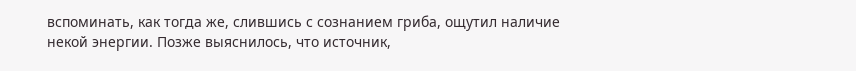вспоминать, как тогда же, слившись с сознанием гриба, ощутил наличие некой энергии. Позже выяснилось, что источник,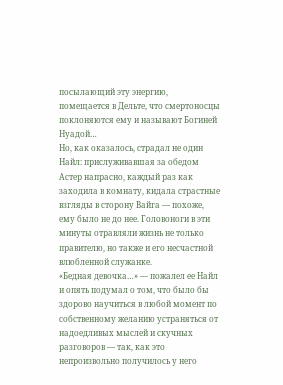посылающий эту энергию, помещается в Дельте, что смертоносцы поклоняются ему и называют Богиней Нуадой…
Но, как оказалось, страдал не один Найл: прислуживавшая за обедом Астер напрасно, каждый раз как заходила в комнату, кидала страстные взгляды в сторону Вайга — похоже, ему было не до нее. Головоноги в эти минуты отравляли жизнь не только правителю, но также и его несчастной влюбленной служанке.
«Бедная девочка…» — пожалел ее Найл и опять подумал о том, что было бы здорово научиться в любой момент по собственному желанию устраняться от надоедливых мыслей и скучных разговоров — так, как это непроизвольно получилось у него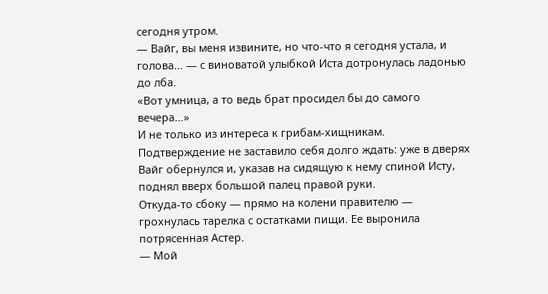сегодня утром.
— Вайг, вы меня извините, но что-что я сегодня устала, и голова… — с виноватой улыбкой Иста дотронулась ладонью до лба.
«Вот умница, а то ведь брат просидел бы до самого вечера…»
И не только из интереса к грибам-хищникам. Подтверждение не заставило себя долго ждать: уже в дверях Вайг обернулся и, указав на сидящую к нему спиной Исту, поднял вверх большой палец правой руки.
Откуда-то сбоку — прямо на колени правителю — грохнулась тарелка с остатками пищи. Ее выронила потрясенная Астер.
— Мой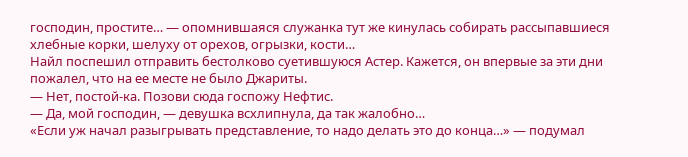господин, простите… — опомнившаяся служанка тут же кинулась собирать рассыпавшиеся хлебные корки, шелуху от орехов, огрызки, кости…
Найл поспешил отправить бестолково суетившуюся Астер. Кажется, он впервые за эти дни пожалел, что на ее месте не было Джариты.
— Нет, постой-ка. Позови сюда госпожу Нефтис.
— Да, мой господин, — девушка всхлипнула, да так жалобно…
«Если уж начал разыгрывать представление, то надо делать это до конца…» — подумал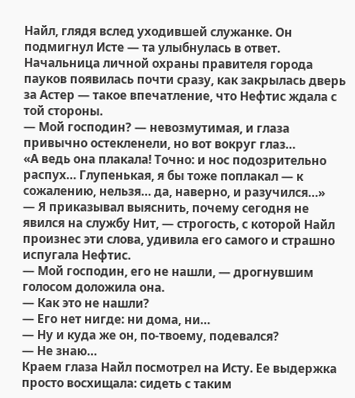Найл, глядя вслед уходившей служанке. Он подмигнул Исте — та улыбнулась в ответ.
Начальница личной охраны правителя города пауков появилась почти сразу, как закрылась дверь за Астер — такое впечатление, что Нефтис ждала с той стороны.
— Мой господин? — невозмутимая, и глаза привычно остекленели, но вот вокруг глаз…
«А ведь она плакала! Точно: и нос подозрительно распух… Глупенькая, я бы тоже поплакал — к сожалению, нельзя… да, наверно, и разучился…»
— Я приказывал выяснить, почему сегодня не явился на службу Нит, — строгость, с которой Найл произнес эти слова, удивила его самого и страшно испугала Нефтис.
— Мой господин, его не нашли, — дрогнувшим голосом доложила она.
— Как это не нашли?
— Его нет нигде: ни дома, ни…
— Ну и куда же он, по-твоему, подевался?
— Не знаю…
Краем глаза Найл посмотрел на Исту. Ее выдержка просто восхищала: сидеть с таким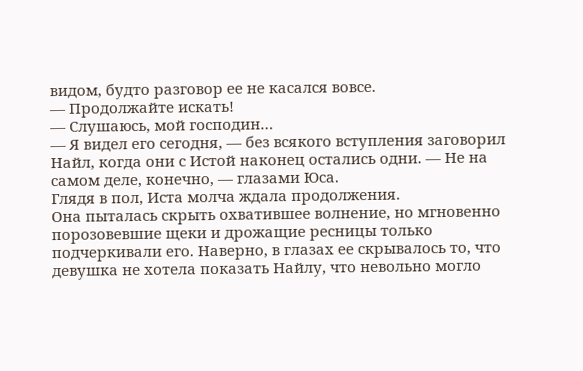видом, будто разговор ее не касался вовсе.
— Продолжайте искать!
— Слушаюсь, мой господин…
— Я видел его сегодня, — без всякого вступления заговорил Найл, когда они с Истой наконец остались одни. — Не на самом деле, конечно, — глазами Юса.
Глядя в пол, Иста молча ждала продолжения.
Она пыталась скрыть охватившее волнение, но мгновенно порозовевшие щеки и дрожащие ресницы только подчеркивали его. Наверно, в глазах ее скрывалось то, что девушка не хотела показать Найлу, что невольно могло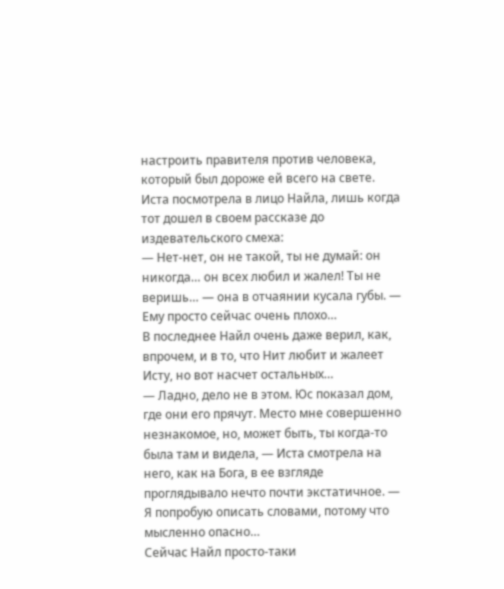настроить правителя против человека, который был дороже ей всего на свете. Иста посмотрела в лицо Найла, лишь когда тот дошел в своем рассказе до издевательского смеха:
— Нет-нет, он не такой, ты не думай: он никогда… он всех любил и жалел! Ты не веришь… — она в отчаянии кусала губы. — Ему просто сейчас очень плохо…
В последнее Найл очень даже верил, как, впрочем, и в то, что Нит любит и жалеет Исту, но вот насчет остальных…
— Ладно, дело не в этом. Юс показал дом, где они его прячут. Место мне совершенно незнакомое, но, может быть, ты когда-то была там и видела, — Иста смотрела на него, как на Бога, в ее взгляде проглядывало нечто почти экстатичное. — Я попробую описать словами, потому что мысленно опасно…
Сейчас Найл просто-таки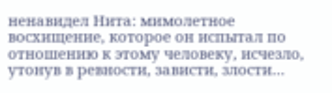ненавидел Нита: мимолетное восхищение, которое он испытал по отношению к этому человеку, исчезло, утонув в ревности, зависти, злости…